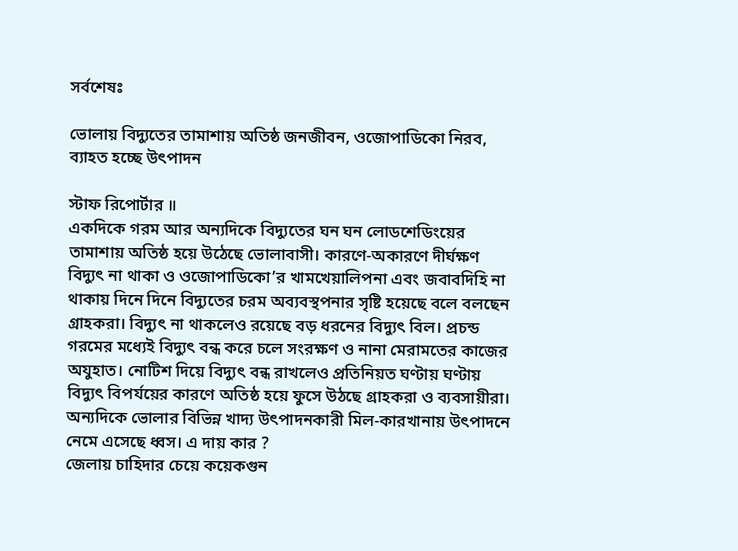সর্বশেষঃ

ভোলায় বিদ্যুতের তামাশায় অতিষ্ঠ জনজীবন, ওজোপাডিকো নিরব, ব্যাহত হচ্ছে উৎপাদন

স্টাফ রিপোর্টার ॥
একদিকে গরম আর অন্যদিকে বিদ্যুতের ঘন ঘন লোডশেডিংয়ের তামাশায় অতিষ্ঠ হয়ে উঠেছে ভোলাবাসী। কারণে-অকারণে দীর্ঘক্ষণ বিদ্যুৎ না থাকা ও ওজোপাডিকো’র খামখেয়ালিপনা এবং জবাবদিহি না থাকায় দিনে দিনে বিদ্যুতের চরম অব্যবস্থপনার সৃষ্টি হয়েছে বলে বলছেন গ্রাহকরা। বিদ্যুৎ না থাকলেও রয়েছে বড় ধরনের বিদ্যুৎ বিল। প্রচন্ড গরমের মধ্যেই বিদ্যুৎ বন্ধ করে চলে সংরক্ষণ ও নানা মেরামতের কাজের অযুহাত। নোটিশ দিয়ে বিদ্যুৎ বন্ধ রাখলেও প্রতিনিয়ত ঘণ্টায় ঘণ্টায় বিদ্যুৎ বিপর্যয়ের কারণে অতিষ্ঠ হয়ে ফুসে উঠছে গ্রাহকরা ও ব্যবসায়ীরা। অন্যদিকে ভোলার বিভিন্ন খাদ্য উৎপাদনকারী মিল-কারখানায় উৎপাদনে নেমে এসেছে ধ্বস। এ দায় কার ?
জেলায় চাহিদার চেয়ে কয়েকগুন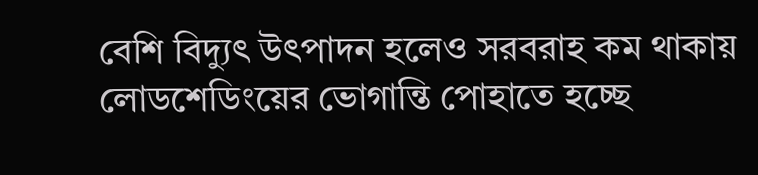বেশি বিদ্যুৎ উৎপাদন হলেও সরবরাহ কম থাকায় লোডশেডিংয়ের ভোগান্তি পোহাতে হচ্ছে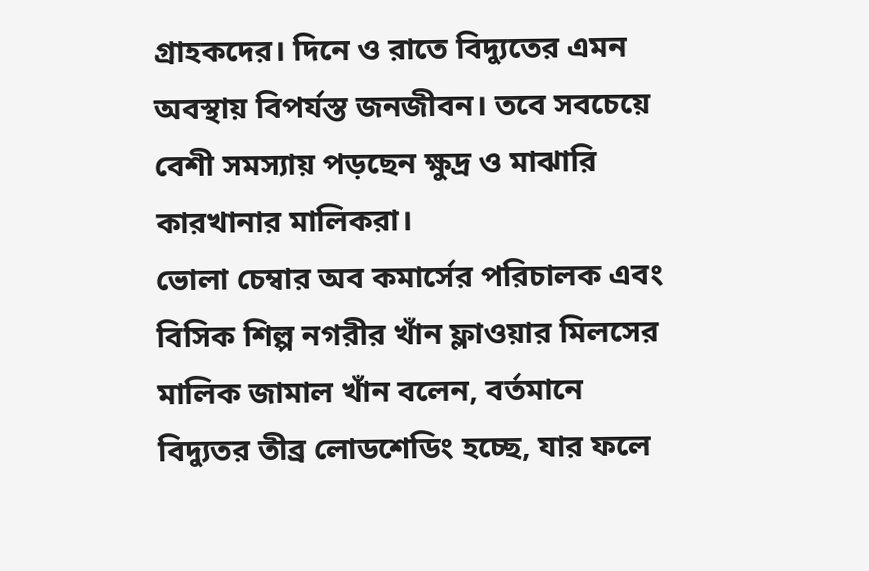গ্রাহকদের। দিনে ও রাতে বিদ্যুতের এমন অবস্থায় বিপর্যস্ত জনজীবন। তবে সবচেয়ে বেশী সমস্যায় পড়ছেন ক্ষুদ্র ও মাঝারি কারখানার মালিকরা।
ভোলা চেম্বার অব কমার্সের পরিচালক এবং বিসিক শিল্প নগরীর খাঁন ফ্লাওয়ার মিলসের মালিক জামাল খাঁন বলেন, বর্তমানে বিদ্যুতর তীব্র লোডশেডিং হচ্ছে, যার ফলে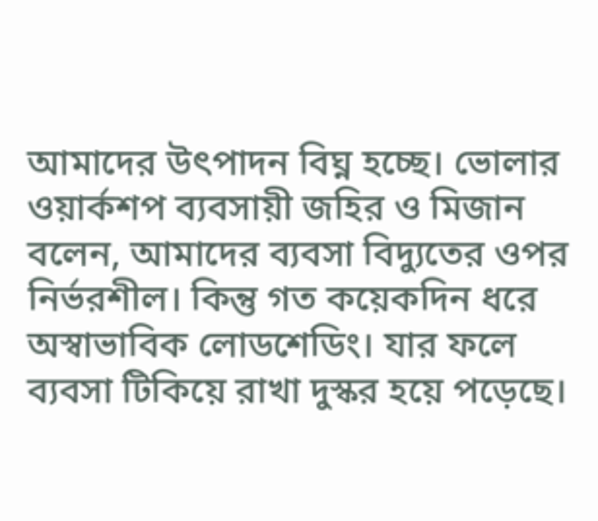আমাদের উৎপাদন বিঘ্ন হচ্ছে। ভোলার ওয়ার্কশপ ব্যবসায়ী জহির ও মিজান বলেন, আমাদের ব্যবসা বিদ্যুতের ওপর নির্ভরশীল। কিন্তু গত কয়েকদিন ধরে অস্বাভাবিক লোডশেডিং। যার ফলে ব্যবসা টিকিয়ে রাখা দুস্কর হয়ে পড়েছে।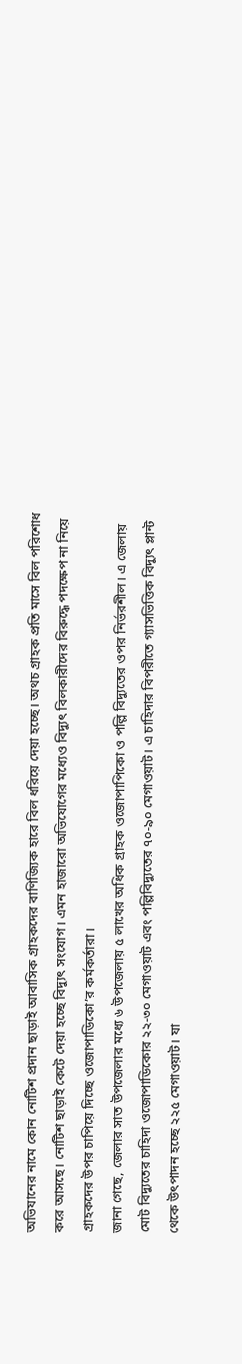অভিযানের নামে কোন নোটিশ প্রদান ছাড়াই আবাসিক গ্রাহকদের বাণিজ্যিক হারে বিল ধরিয়ে দেয়া হচ্ছে। অথচ গ্রাহক প্রতি মাসে বিল পরিশোধ করে আসছে। নোটিশ ছাড়াই কেটে দেয়া হচ্ছে বিদ্যুৎ সংযোগ। এমন হাজারো অভিযোগের মধ্যেও বিদ্যুৎ বিলকারীদের বিরুদ্ধে পদক্ষেপ না নিয়ে গ্রাহকদের উপর চাপিয়ে দিচ্ছে ওজোপাডিকো’র কর্মকর্তারা।
জানা গেছে, জেলার সাত উপজেলার মধ্যে ৬ উপজেলায় ৫ লাখের অধিক গ্রাহক ওজোপাপিকো ও পল্লি বিদ্যুতের ওপর নির্ভরশীল। এ জেলায় মোট বিদ্যুতের চাহিদা ওজোপাডিকোর ২২-৩০ মেগাওয়াট এবং পল্লিবিদ্যুতের ৭০-৯০ মেগাওয়াট। এ চাহিদার বিপরীতে গ্যাসভিত্তিক বিদ্যুৎ প্লান্ট থেকে উৎপাদন হচ্ছে ২২৫ মেগাওয়াট। যা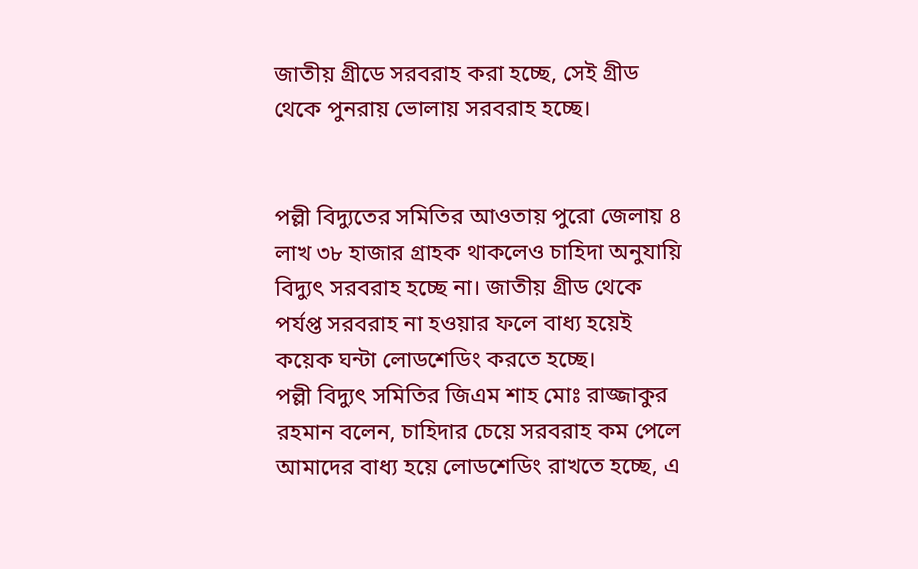জাতীয় গ্রীডে সরবরাহ করা হচ্ছে, সেই গ্রীড থেকে পুনরায় ভোলায় সরবরাহ হচ্ছে।


পল্লী বিদ্যুতের সমিতির আওতায় পুরো জেলায় ৪ লাখ ৩৮ হাজার গ্রাহক থাকলেও চাহিদা অনুযায়ি বিদ্যুৎ সরবরাহ হচ্ছে না। জাতীয় গ্রীড থেকে পর্যপ্ত সরবরাহ না হওয়ার ফলে বাধ্য হয়েই কয়েক ঘন্টা লোডশেডিং করতে হচ্ছে।
পল্লী বিদ্যুৎ সমিতির জিএম শাহ মোঃ রাজ্জাকুর রহমান বলেন, চাহিদার চেয়ে সরবরাহ কম পেলে আমাদের বাধ্য হয়ে লোডশেডিং রাখতে হচ্ছে, এ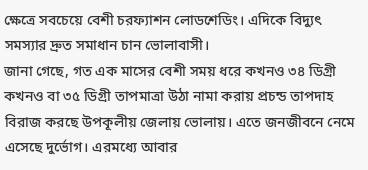ক্ষেত্রে সবচেয়ে বেশী চরফ্যাশন লোডশেডিং। এদিকে বিদ্যুৎ সমস্যার দ্রুত সমাধান চান ভোলাবাসী।
জানা গেছে, গত এক মাসের বেশী সময় ধরে কখনও ৩৪ ডিগ্রী কখনও বা ৩৫ ডিগ্রী তাপমাত্রা উঠা নামা করায় প্রচন্ড তাপদাহ বিরাজ করছে উপকূলীয় জেলায় ভোলায়। এতে জনজীবনে নেমে এসেছে দুর্ভোগ। এরমধ্যে আবার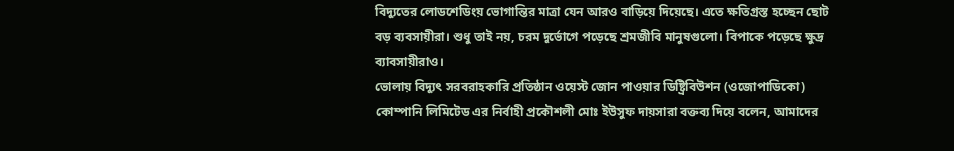বিদ্যুতের লোডশেডিংয় ভোগান্তির মাত্রা যেন আরও বাড়িয়ে দিয়েছে। এতে ক্ষতিগ্রস্ত হচ্ছেন ছোট বড় ব্যবসায়ীরা। শুধু তাই নয়, চরম দুর্ভোগে পড়েছে শ্রমজীবি মানুষগুলো। বিপাকে পড়েছে ক্ষুদ্র ব্যাবসায়ীরাও।
ভোলায় বিদ্যুৎ সরবরাহকারি প্রতিষ্ঠান ওয়েস্ট জোন পাওয়ার ডিষ্ট্রিবিউশন (ওজোপাডিকো) কোম্পানি লিমিটেড এর নির্বাহী প্রকৌশলী মোঃ ইউসুফ দায়সারা বক্তব্য দিয়ে বলেন, আমাদের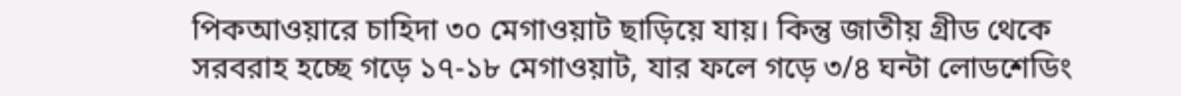পিকআওয়ারে চাহিদা ৩০ মেগাওয়াট ছাড়িয়ে যায়। কিন্তু জাতীয় গ্রীড থেকে সরবরাহ হচ্ছে গড়ে ১৭-১৮ মেগাওয়াট, যার ফলে গড়ে ৩/৪ ঘন্টা লোডশেডিং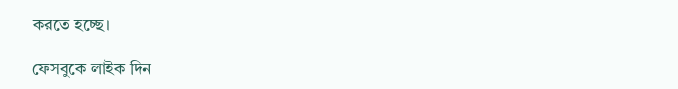করতে হচ্ছে।

ফেসবুকে লাইক দিন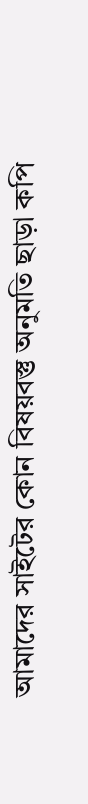আমাদের সাইটের কোন বিষয়বস্তু অনুমতি ছাড়া কপি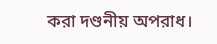করা দণ্ডনীয় অপরাধ।